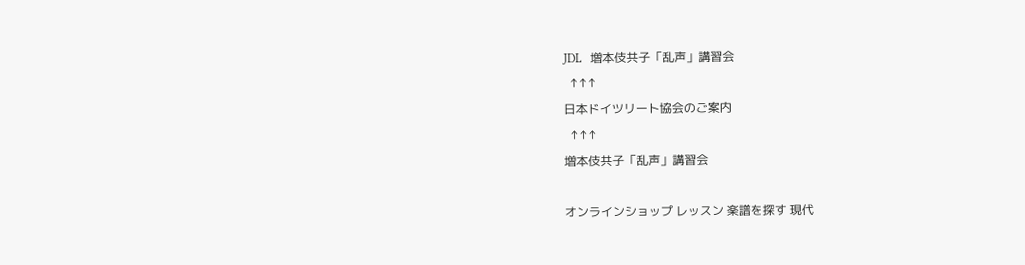JDL   増本伎共子「乱声」講習会
  ↑↑↑
日本ドイツリート協会のご案内
  ↑↑↑
増本伎共子「乱声」講習会

オンラインショップ レッスン 楽譜を探す 現代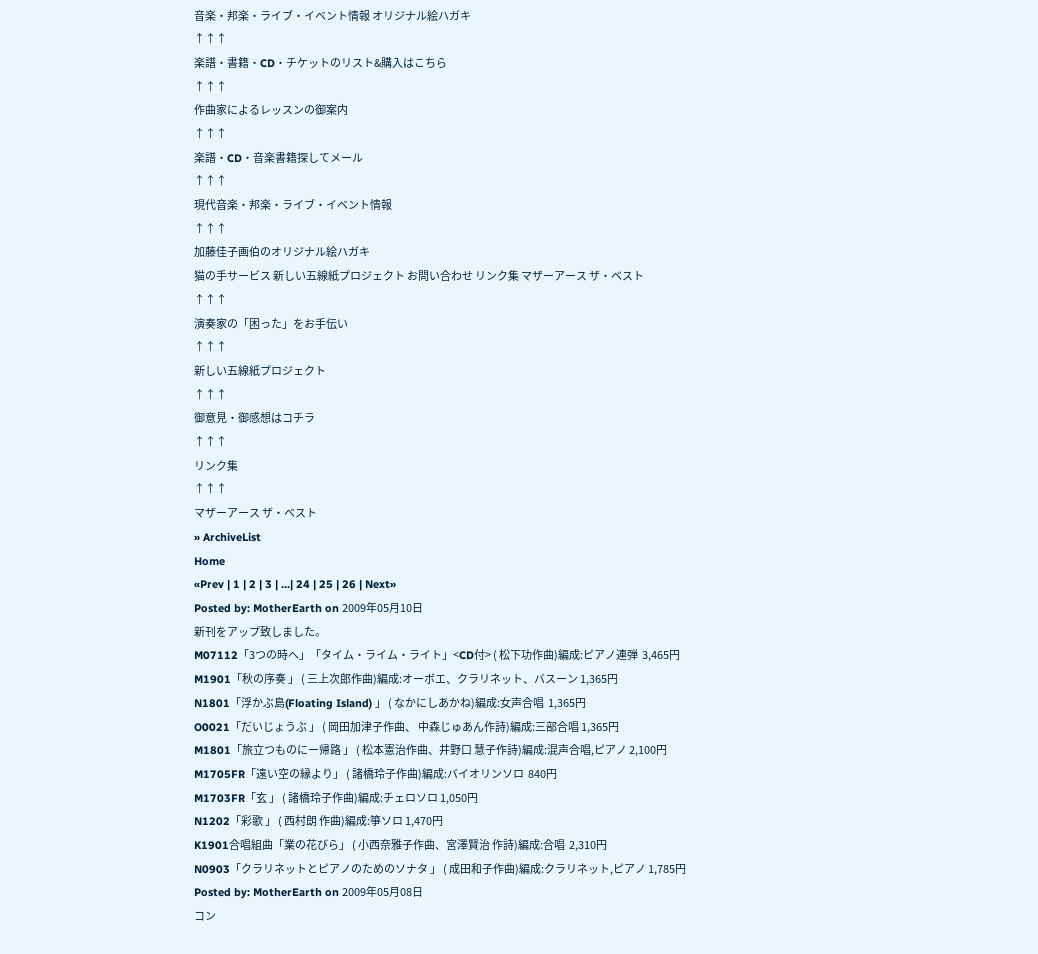音楽・邦楽・ライブ・イベント情報 オリジナル絵ハガキ
↑↑↑
楽譜・書籍・CD・チケットのリスト&購入はこちら
↑↑↑
作曲家によるレッスンの御案内
↑↑↑
楽譜・CD・音楽書籍探してメール
↑↑↑
現代音楽・邦楽・ライブ・イベント情報
↑↑↑
加藤佳子画伯のオリジナル絵ハガキ
猫の手サービス 新しい五線紙プロジェクト お問い合わせ リンク集 マザーアース ザ・ベスト
↑↑↑
演奏家の「困った」をお手伝い
↑↑↑
新しい五線紙プロジェクト
↑↑↑
御意見・御感想はコチラ
↑↑↑
リンク集
↑↑↑
マザーアース ザ・ベスト
» ArchiveList
Home
«Prev | 1 | 2 | 3 | ...| 24 | 25 | 26 | Next»
Posted by: MotherEarth on 2009年05月10日
新刊をアップ致しました。
M07112「3つの時へ」「タイム・ライム・ライト」<CD付> ( 松下功作曲)編成:ピアノ連弾  3,465円
M1901「秋の序奏 」 ( 三上次郎作曲)編成:オーボエ、クラリネット、バスーン 1,365円
N1801「浮かぶ島(Floating Island) 」 ( なかにしあかね)編成:女声合唱  1,365円
O0021「だいじょうぶ 」 ( 岡田加津子作曲、 中森じゅあん作詩)編成:三部合唱 1,365円
M1801「旅立つものにー帰路 」 ( 松本憲治作曲、井野口 慧子作詩)編成:混声合唱,ピアノ 2,100円
M1705FR「遠い空の縁より」 ( 諸橋玲子作曲)編成:バイオリンソロ  840円
M1703FR「玄 」 ( 諸橋玲子作曲)編成:チェロソロ 1,050円
N1202「彩歌 」 ( 西村朗 作曲)編成:箏ソロ 1,470円
K1901合唱組曲「業の花びら」 ( 小西奈雅子作曲、宮澤賢治 作詩)編成:合唱  2,310円
N0903「クラリネットとピアノのためのソナタ 」 ( 成田和子作曲)編成:クラリネット,ピアノ 1,785円
Posted by: MotherEarth on 2009年05月08日
コン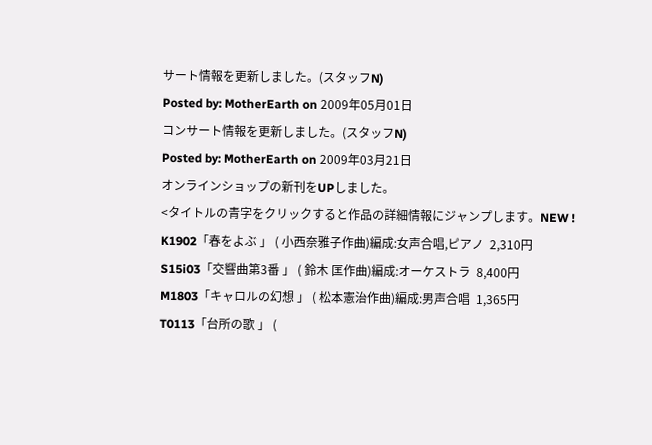サート情報を更新しました。(スタッフN)
Posted by: MotherEarth on 2009年05月01日
コンサート情報を更新しました。(スタッフN)
Posted by: MotherEarth on 2009年03月21日
オンラインショップの新刊をUPしました。
<タイトルの青字をクリックすると作品の詳細情報にジャンプします。NEW !
K1902「春をよぶ 」 ( 小西奈雅子作曲)編成:女声合唱,ピアノ  2,310円
S15i03「交響曲第3番 」 ( 鈴木 匡作曲)編成:オーケストラ  8,400円
M1803「キャロルの幻想 」 ( 松本憲治作曲)編成:男声合唱  1,365円
T0113「台所の歌 」 (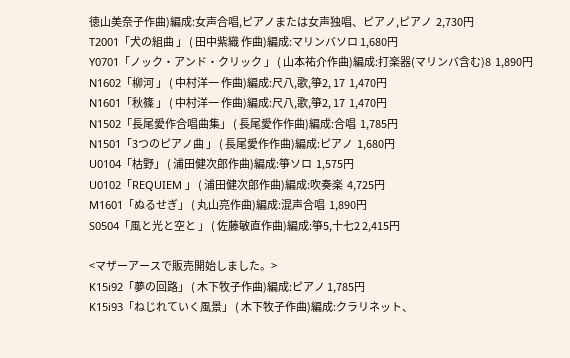徳山美奈子作曲)編成:女声合唱,ピアノまたは女声独唱、ピアノ,ピアノ  2,730円
T2001「犬の組曲 」 ( 田中紫織 作曲)編成:マリンバソロ 1,680円
Y0701「ノック・アンド・クリック 」 ( 山本祐介作曲)編成:打楽器(マリンバ含む)8  1,890円
N1602「柳河 」 ( 中村洋一 作曲)編成:尺八,歌,箏2, 17  1,470円
N1601「秋篠 」 ( 中村洋一 作曲)編成:尺八,歌,箏2, 17  1,470円
N1502「長尾愛作合唱曲集」 ( 長尾愛作作曲)編成:合唱  1,785円
N1501「3つのピアノ曲 」 ( 長尾愛作作曲)編成:ピアノ  1,680円
U0104「枯野」 ( 浦田健次郎作曲)編成:箏ソロ  1,575円
U0102「REQUIEM 」 ( 浦田健次郎作曲)編成:吹奏楽  4,725円
M1601「ぬるせぎ」 ( 丸山亮作曲)編成:混声合唱  1,890円
S0504「風と光と空と 」 ( 佐藤敏直作曲)編成:箏5,十七2 2,415円

<マザーアースで販売開始しました。>
K15i92「夢の回路」 ( 木下牧子作曲)編成:ピアノ 1,785円
K15i93「ねじれていく風景」 ( 木下牧子作曲)編成:クラリネット、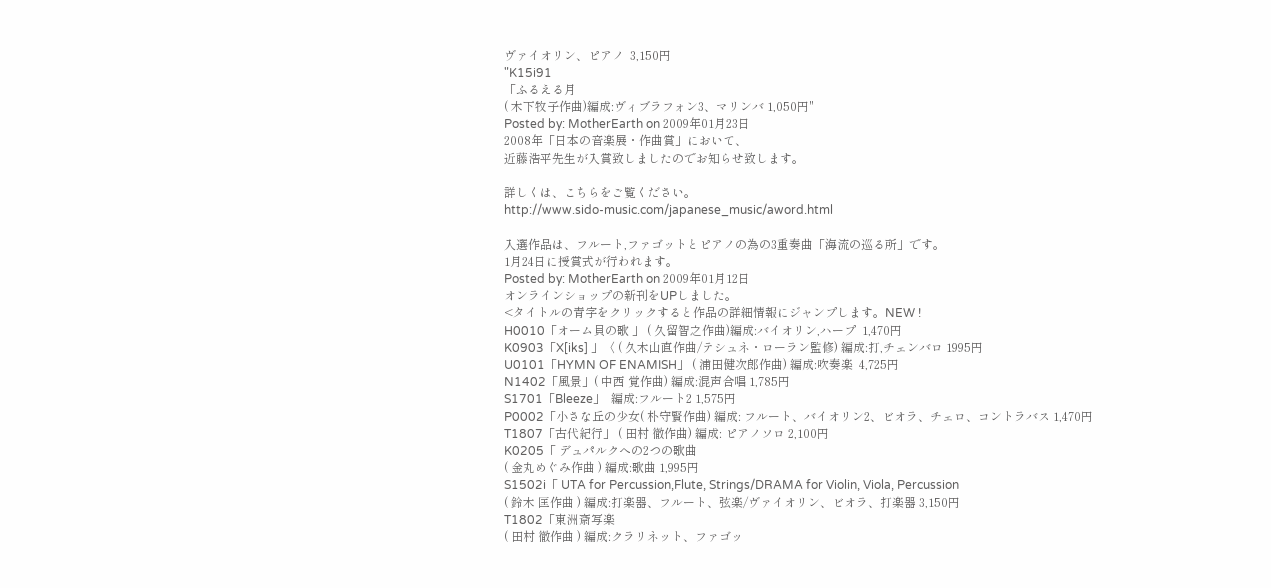ヴァイオリン、ピアノ  3,150円
"K15i91
「ふるえる月
( 木下牧子作曲)編成:ヴィブラフォン3、マリンバ 1,050円"
Posted by: MotherEarth on 2009年01月23日
2008年「日本の音楽展・作曲賞」において、
近藤浩平先生が入賞致しましたのでお知らせ致します。

詳しくは、こちらをご覧ください。
http://www.sido-music.com/japanese_music/aword.html

入選作品は、フルート,ファゴットとピアノの為の3重奏曲「海流の巡る所」です。
1月24日に授賞式が行われます。
Posted by: MotherEarth on 2009年01月12日
オンラインショップの新刊をUPしました。
<タイトルの青字をクリックすると作品の詳細情報にジャンプします。NEW !
H0010「オーム貝の歌 」 ( 久留智之作曲)編成:バイオリン,ハープ  1,470円
K0903「X[iks] 」〈 ( 久木山直作曲/テシュネ・ローラン監修) 編成:打,チェンバロ 1995円
U0101「HYMN OF ENAMISH」 ( 浦田健次郎作曲) 編成:吹奏楽  4,725円
N1402「風景」( 中西 覚作曲) 編成:混声合唱 1,785円
S1701「Bleeze」  編成:フルート2 1,575円
P0002「小さな丘の少女( 朴守賢作曲) 編成: フルート、バイオリン2、ビオラ、チェロ、コントラバス 1,470円
T1807「古代紀行」 ( 田村 徹作曲) 編成: ピアノソロ 2,100円
K0205「 デュパルクへの2つの歌曲
( 金丸めぐみ作曲 ) 編成:歌曲 1,995円
S1502i「 UTA for Percussion,Flute, Strings/DRAMA for Violin, Viola, Percussion
( 鈴木 匡作曲 ) 編成:打楽器、フルート、弦楽/ヴァイオリン、ビオラ、打楽器 3,150円
T1802「東洲斎写楽
( 田村 徹作曲 ) 編成:クラリネット、ファゴッ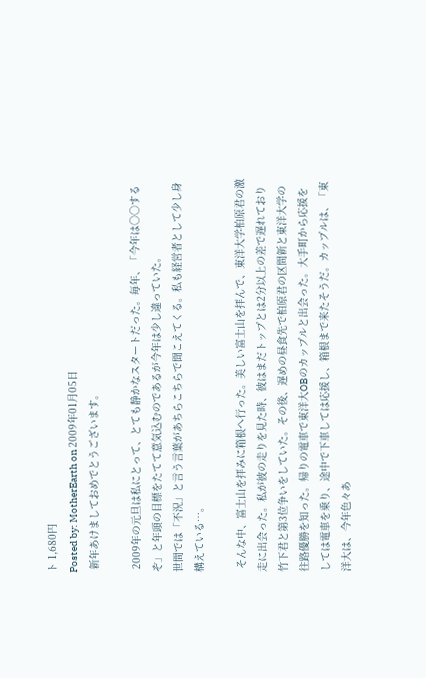ト 1,680円
Posted by: MotherEarth on 2009年01月05日
 新年あけましておめでとうございます。

 2009年の元旦は私にとって、とても静かなスタートだった。毎年、「今年は○○するぞ」と年頭の目標をたてて意気込むのであるが今年は少し違っていた。
世間では「不況」と言う言葉があちらこちらで聞こえてくる。私も経営者として少し身構えている…。

 そんな中、富士山を拝みに箱根へ行った。美しい富士山を拝んで、東洋大学柏原君の激走に出会った。私が彼の走りを見た時、彼はまだトップとは2分以上の差で遅れており竹下君と第3位争いをしていた。その後、遅めの昼食先で柏原君の区間新と東洋大学の往路優勝を知った。帰りの電車で東洋大OBのカップルと出会った。大手町から応援をしては電車を乗り、途中で下車しては応援し、箱根まで来たそうだ。カップルは、「東洋大は、今年色々あ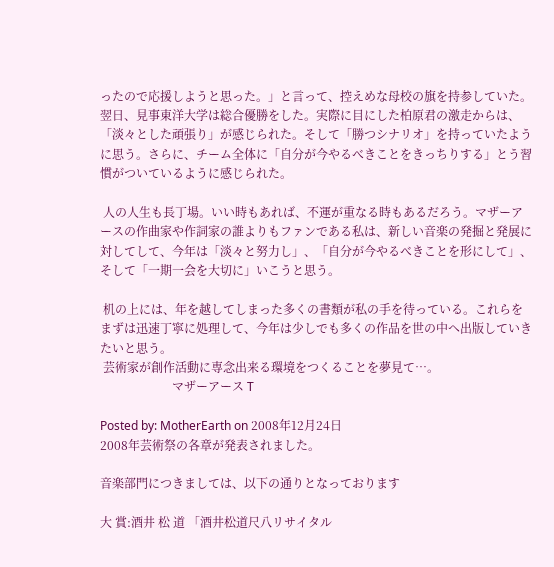ったので応援しようと思った。」と言って、控えめな母校の旗を持参していた。翌日、見事東洋大学は総合優勝をした。実際に目にした柏原君の激走からは、「淡々とした頑張り」が感じられた。そして「勝つシナリオ」を持っていたように思う。さらに、チーム全体に「自分が今やるべきことをきっちりする」とう習慣がついているように感じられた。

 人の人生も長丁場。いい時もあれば、不運が重なる時もあるだろう。マザーアースの作曲家や作詞家の誰よりもファンである私は、新しい音楽の発掘と発展に対してして、今年は「淡々と努力し」、「自分が今やるべきことを形にして」、そして「一期一会を大切に」いこうと思う。

 机の上には、年を越してしまった多くの書類が私の手を待っている。これらをまずは迅速丁寧に処理して、今年は少しでも多くの作品を世の中へ出版していきたいと思う。
 芸術家が創作活動に専念出来る環境をつくることを夢見て…。
                        マザーアース T

Posted by: MotherEarth on 2008年12月24日
2008年芸術祭の各章が発表されました。

音楽部門につきましては、以下の通りとなっております

大 賞:酒井 松 道 「酒井松道尺八リサイタル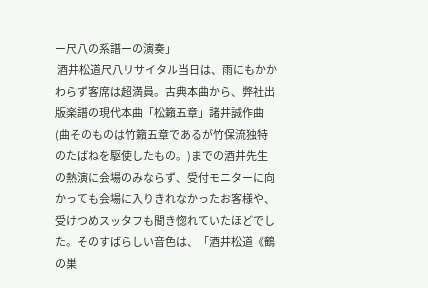ー尺八の系譜ーの演奏」
 酒井松道尺八リサイタル当日は、雨にもかかわらず客席は超満員。古典本曲から、弊社出版楽譜の現代本曲「松籟五章」諸井誠作曲(曲そのものは竹籟五章であるが竹保流独特のたばねを駆使したもの。)までの酒井先生の熱演に会場のみならず、受付モニターに向かっても会場に入りきれなかったお客様や、受けつめスッタフも聞き惚れていたほどでした。そのすばらしい音色は、「酒井松道《鶴の巣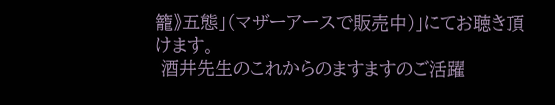籠》五態」(マザーアースで販売中)」にてお聴き頂けます。
 酒井先生のこれからのますますのご活躍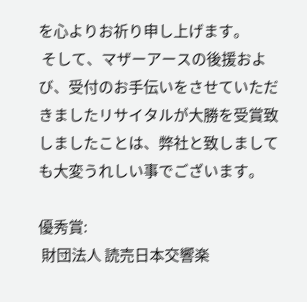を心よりお祈り申し上げます。
 そして、マザーアースの後援および、受付のお手伝いをさせていただきましたリサイタルが大勝を受賞致しましたことは、弊社と致しましても大変うれしい事でございます。

優秀賞:
 財団法人 読売日本交響楽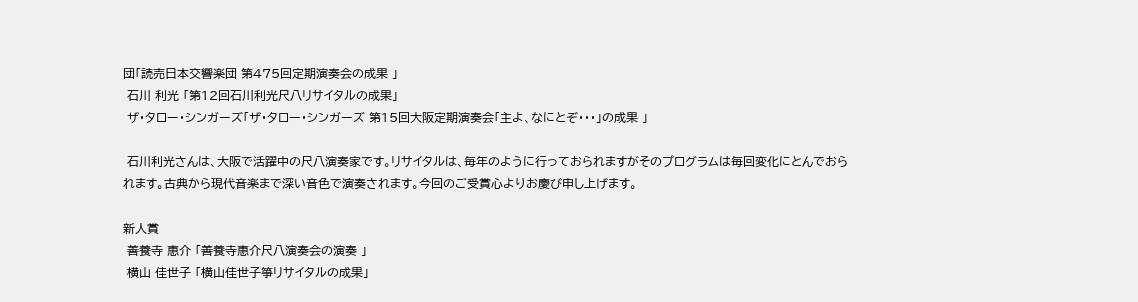団「読売日本交響楽団 第475回定期演奏会の成果 」
 石川 利光 「第12回石川利光尺八リサイタルの成果」
 ザ・タロー・シンガーズ「ザ・タロー・シンガーズ 第15回大阪定期演奏会「主よ、なにとぞ・・・」の成果 」

 石川利光さんは、大阪で活躍中の尺八演奏家です。リサイタルは、毎年のように行っておられますがそのプログラムは毎回変化にとんでおられます。古典から現代音楽まで深い音色で演奏されます。今回のご受賞心よりお慶び申し上げます。

新人賞
 善養寺 惠介 「善養寺惠介尺八演奏会の演奏 」
 横山 佳世子 「横山佳世子箏リサイタルの成果」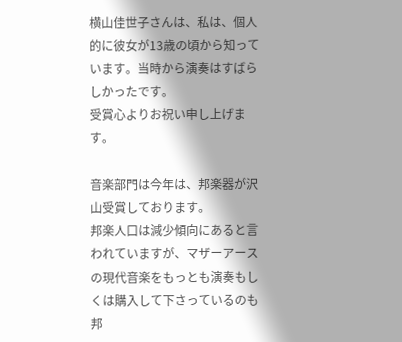横山佳世子さんは、私は、個人的に彼女が13歳の頃から知っています。当時から演奏はすばらしかったです。
受賞心よりお祝い申し上げます。

音楽部門は今年は、邦楽器が沢山受賞しております。
邦楽人口は減少傾向にあると言われていますが、マザーアースの現代音楽をもっとも演奏もしくは購入して下さっているのも邦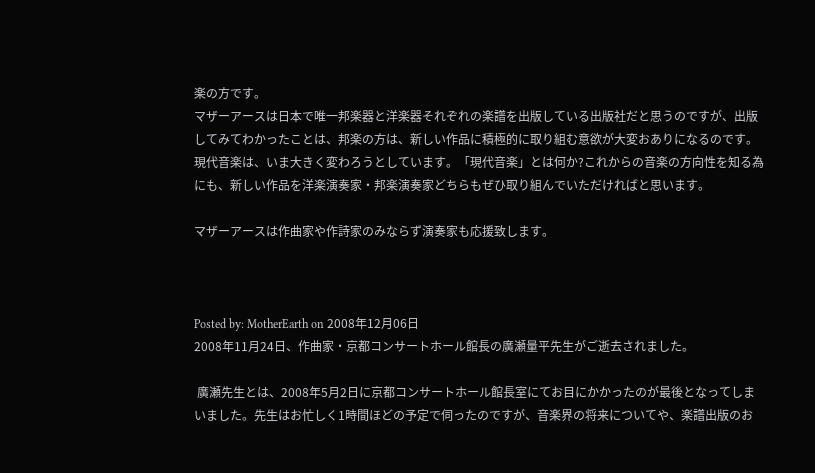楽の方です。
マザーアースは日本で唯一邦楽器と洋楽器それぞれの楽譜を出版している出版社だと思うのですが、出版してみてわかったことは、邦楽の方は、新しい作品に積極的に取り組む意欲が大変おありになるのです。
現代音楽は、いま大きく変わろうとしています。「現代音楽」とは何か?これからの音楽の方向性を知る為にも、新しい作品を洋楽演奏家・邦楽演奏家どちらもぜひ取り組んでいただければと思います。

マザーアースは作曲家や作詩家のみならず演奏家も応援致します。



Posted by: MotherEarth on 2008年12月06日
2008年11月24日、作曲家・京都コンサートホール館長の廣瀬量平先生がご逝去されました。

 廣瀬先生とは、2008年5月2日に京都コンサートホール館長室にてお目にかかったのが最後となってしまいました。先生はお忙しく1時間ほどの予定で伺ったのですが、音楽界の将来についてや、楽譜出版のお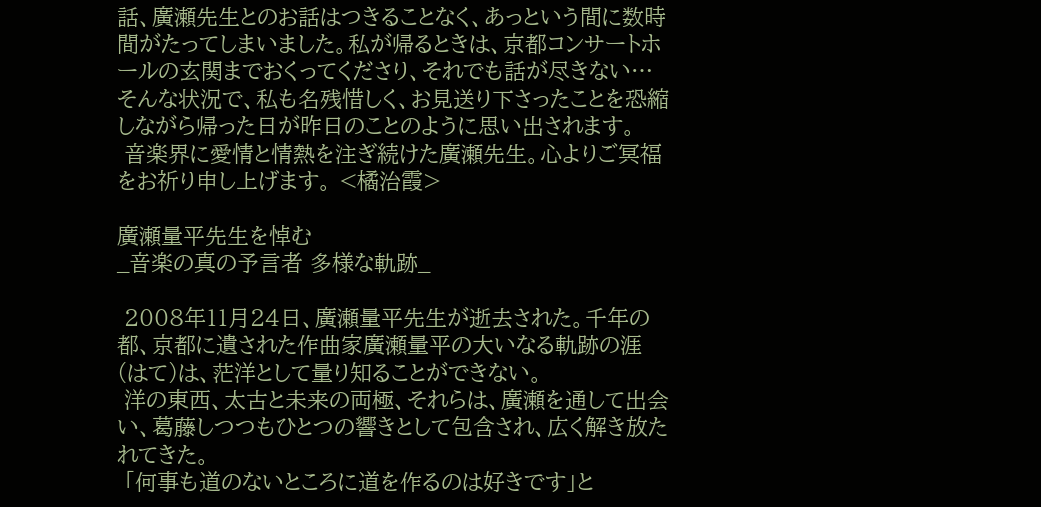話、廣瀬先生とのお話はつきることなく、あっという間に数時間がたってしまいました。私が帰るときは、京都コンサートホールの玄関までおくってくださり、それでも話が尽きない…そんな状況で、私も名残惜しく、お見送り下さったことを恐縮しながら帰った日が昨日のことのように思い出されます。
 音楽界に愛情と情熱を注ぎ続けた廣瀬先生。心よりご冥福をお祈り申し上げます。 <橘治霞>

廣瀬量平先生を悼む
_音楽の真の予言者 多様な軌跡_

 2008年11月24日、廣瀬量平先生が逝去された。千年の都、京都に遺された作曲家廣瀬量平の大いなる軌跡の涯(はて)は、茫洋として量り知ることができない。
 洋の東西、太古と未来の両極、それらは、廣瀬を通して出会い、葛藤しつつもひとつの響きとして包含され、広く解き放たれてきた。
 「何事も道のないところに道を作るのは好きです」と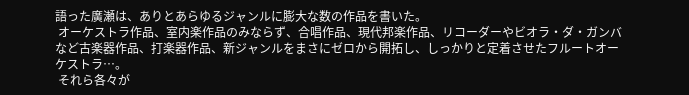語った廣瀬は、ありとあらゆるジャンルに膨大な数の作品を書いた。
 オーケストラ作品、室内楽作品のみならず、合唱作品、現代邦楽作品、リコーダーやビオラ・ダ・ガンバなど古楽器作品、打楽器作品、新ジャンルをまさにゼロから開拓し、しっかりと定着させたフルートオーケストラ…。
 それら各々が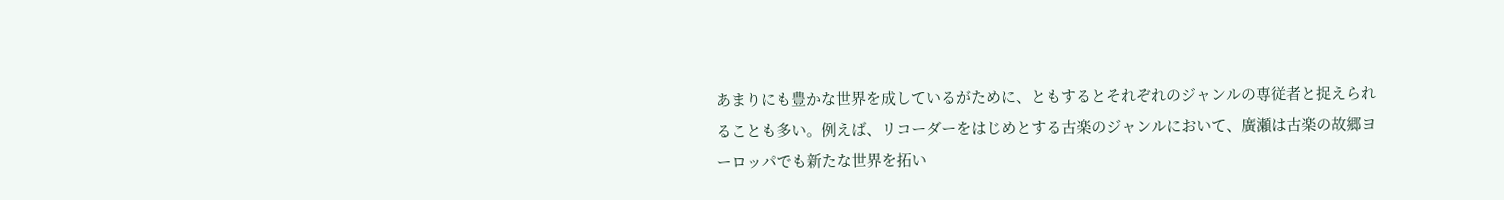あまりにも豊かな世界を成しているがために、ともするとそれぞれのジャンルの専従者と捉えられることも多い。例えば、リコーダーをはじめとする古楽のジャンルにおいて、廣瀬は古楽の故郷ヨーロッパでも新たな世界を拓い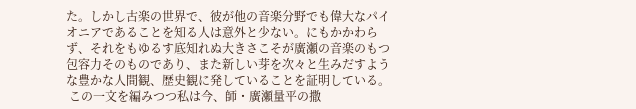た。しかし古楽の世界で、彼が他の音楽分野でも偉大なパイオニアであることを知る人は意外と少ない。にもかかわらず、それをもゆるす底知れぬ大きさこそが廣瀬の音楽のもつ包容力そのものであり、また新しい芽を次々と生みだすような豊かな人間観、歴史観に発していることを証明している。
 この一文を編みつつ私は今、師・廣瀬量平の撒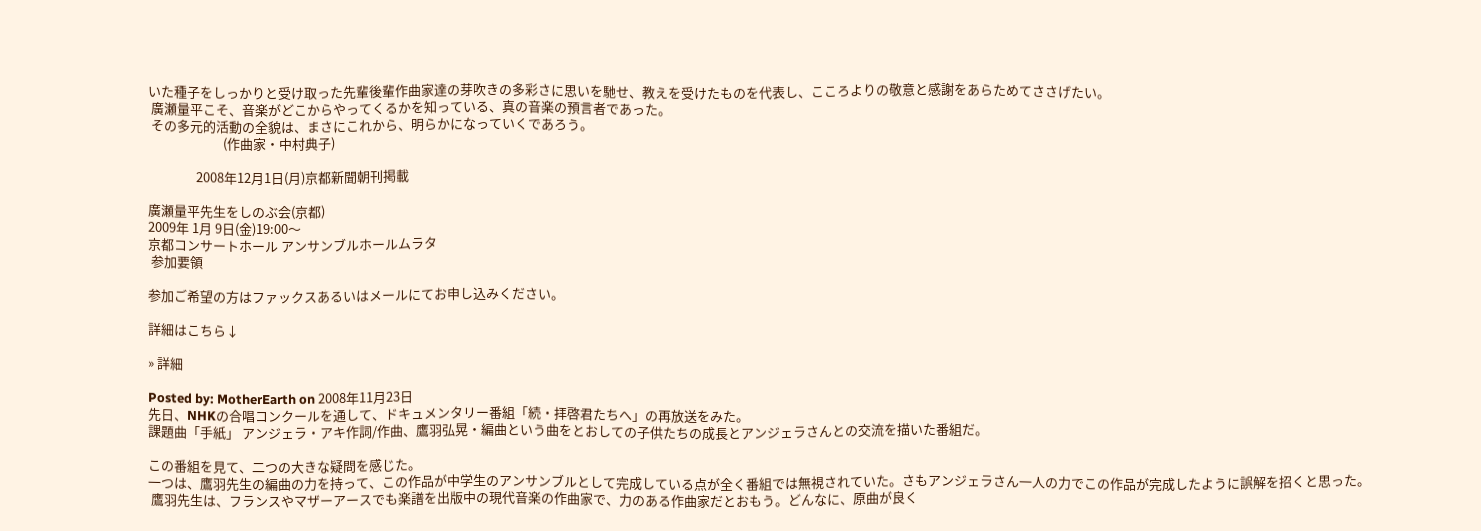いた種子をしっかりと受け取った先輩後輩作曲家達の芽吹きの多彩さに思いを馳せ、教えを受けたものを代表し、こころよりの敬意と感謝をあらためてささげたい。
 廣瀬量平こそ、音楽がどこからやってくるかを知っている、真の音楽の預言者であった。
 その多元的活動の全貌は、まさにこれから、明らかになっていくであろう。
                         (作曲家・中村典子)

                2008年12月1日(月)京都新聞朝刊掲載

廣瀬量平先生をしのぶ会(京都)
2009年 1月 9日(金)19:00〜
京都コンサートホール アンサンブルホールムラタ
 参加要領

参加ご希望の方はファックスあるいはメールにてお申し込みください。

詳細はこちら↓

» 詳細

Posted by: MotherEarth on 2008年11月23日
先日、NHKの合唱コンクールを通して、ドキュメンタリー番組「続・拝啓君たちへ」の再放送をみた。
課題曲「手紙」 アンジェラ・アキ作詞/作曲、鷹羽弘晃・編曲という曲をとおしての子供たちの成長とアンジェラさんとの交流を描いた番組だ。

この番組を見て、二つの大きな疑問を感じた。
一つは、鷹羽先生の編曲の力を持って、この作品が中学生のアンサンブルとして完成している点が全く番組では無視されていた。さもアンジェラさん一人の力でこの作品が完成したように誤解を招くと思った。
 鷹羽先生は、フランスやマザーアースでも楽譜を出版中の現代音楽の作曲家で、力のある作曲家だとおもう。どんなに、原曲が良く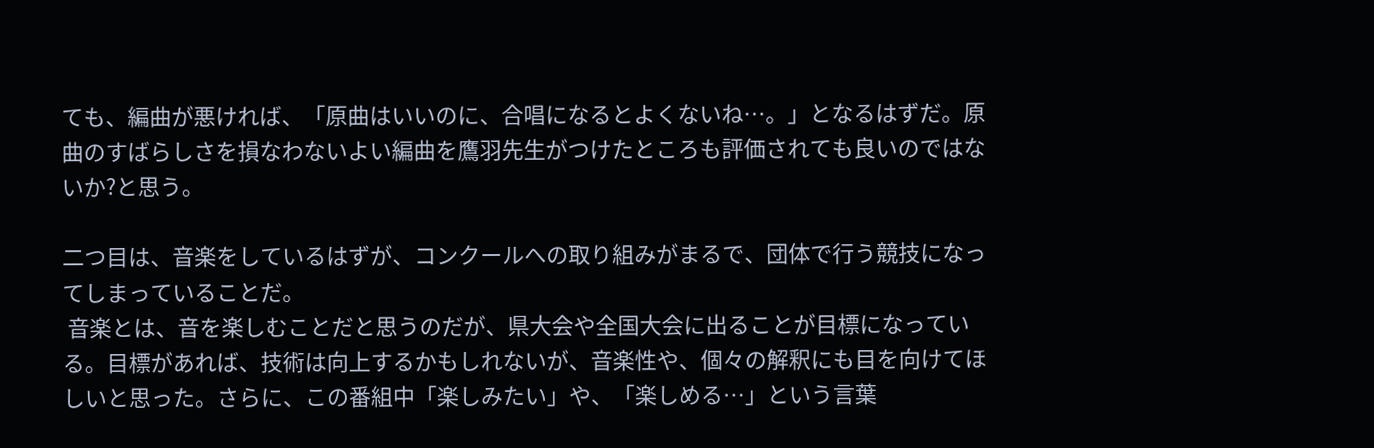ても、編曲が悪ければ、「原曲はいいのに、合唱になるとよくないね…。」となるはずだ。原曲のすばらしさを損なわないよい編曲を鷹羽先生がつけたところも評価されても良いのではないか?と思う。

二つ目は、音楽をしているはずが、コンクールへの取り組みがまるで、団体で行う競技になってしまっていることだ。
 音楽とは、音を楽しむことだと思うのだが、県大会や全国大会に出ることが目標になっている。目標があれば、技術は向上するかもしれないが、音楽性や、個々の解釈にも目を向けてほしいと思った。さらに、この番組中「楽しみたい」や、「楽しめる…」という言葉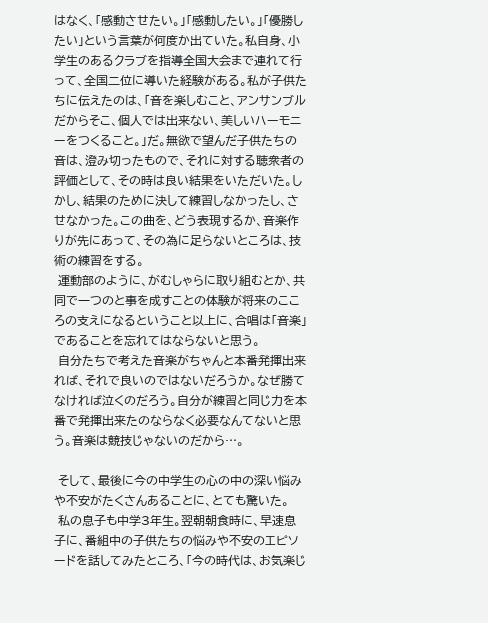はなく、「感動させたい。」「感動したい。」「優勝したい」という言葉が何度か出ていた。私自身、小学生のあるクラブを指導全国大会まで連れて行って、全国二位に導いた経験がある。私が子供たちに伝えたのは、「音を楽しむこと、アンサンブルだからそこ、個人では出来ない、美しいハーモニーをつくること。」だ。無欲で望んだ子供たちの音は、澄み切ったもので、それに対する聴衆者の評価として、その時は良い結果をいただいた。しかし、結果のために決して練習しなかったし、させなかった。この曲を、どう表現するか、音楽作りが先にあって、その為に足らないところは、技術の練習をする。
 運動部のように、がむしゃらに取り組むとか、共同で一つのと事を成すことの体験が将来のこころの支えになるということ以上に、合唱は「音楽」であることを忘れてはならないと思う。
 自分たちで考えた音楽がちゃんと本番発揮出来れば、それで良いのではないだろうか。なぜ勝てなければ泣くのだろう。自分が練習と同じ力を本番で発揮出来たのならなく必要なんてないと思う。音楽は競技じゃないのだから…。

 そして、最後に今の中学生の心の中の深い悩みや不安がたくさんあることに、とても驚いた。
 私の息子も中学3年生。翌朝朝食時に、早速息子に、番組中の子供たちの悩みや不安のエピソードを話してみたところ、「今の時代は、お気楽じ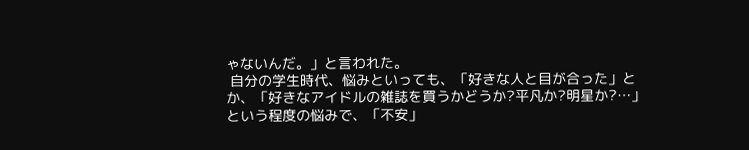ゃないんだ。」と言われた。
 自分の学生時代、悩みといっても、「好きな人と目が合った」とか、「好きなアイドルの雑誌を買うかどうか?平凡か?明星か?…」という程度の悩みで、「不安」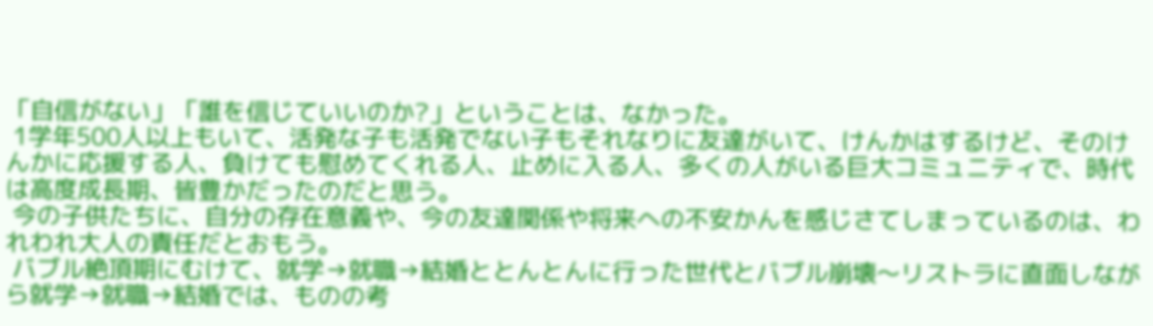「自信がない」「誰を信じていいのか?」ということは、なかった。
 1学年500人以上もいて、活発な子も活発でない子もそれなりに友達がいて、けんかはするけど、そのけんかに応援する人、負けても慰めてくれる人、止めに入る人、多くの人がいる巨大コミュニティで、時代は高度成長期、皆豊かだったのだと思う。
 今の子供たちに、自分の存在意義や、今の友達関係や将来への不安かんを感じさてしまっているのは、われわれ大人の責任だとおもう。
 バブル絶頂期にむけて、就学→就職→結婚ととんとんに行った世代とバブル崩壊〜リストラに直面しながら就学→就職→結婚では、ものの考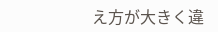え方が大きく違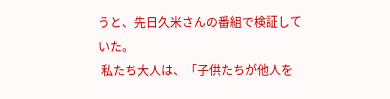うと、先日久米さんの番組で検証していた。
 私たち大人は、「子供たちが他人を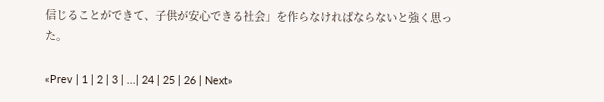信じることができて、子供が安心できる社会」を作らなければならないと強く思った。

«Prev | 1 | 2 | 3 | ...| 24 | 25 | 26 | Next»